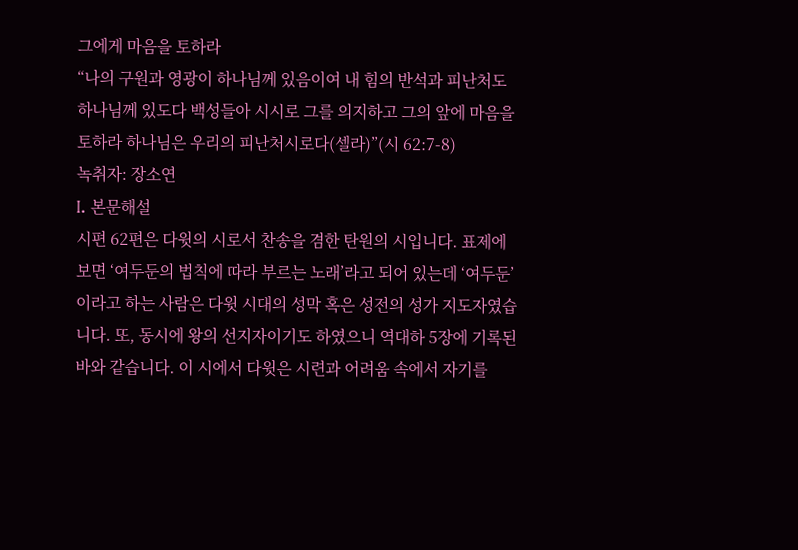그에게 마음을 토하라
“나의 구원과 영광이 하나님께 있음이여 내 힘의 반석과 피난처도 하나님께 있도다 백성들아 시시로 그를 의지하고 그의 앞에 마음을 토하라 하나님은 우리의 피난처시로다(셀라)”(시 62:7-8)
녹취자: 장소연
I. 본문해설
시편 62편은 다윗의 시로서 찬송을 겸한 탄원의 시입니다. 표제에 보면 ‘여두둔의 법칙에 따라 부르는 노래’라고 되어 있는데 ‘여두둔’이라고 하는 사람은 다윗 시대의 성막 혹은 성전의 성가 지도자였습니다. 또, 동시에 왕의 선지자이기도 하였으니 역대하 5장에 기록된 바와 같습니다. 이 시에서 다윗은 시련과 어려움 속에서 자기를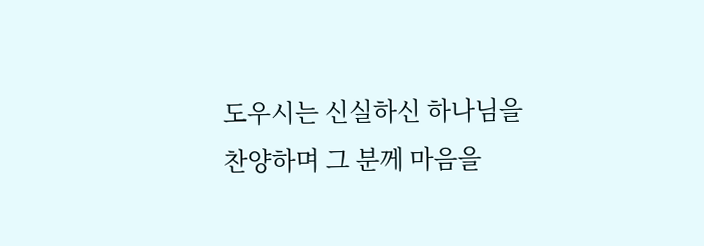도우시는 신실하신 하나님을 찬양하며 그 분께 마음을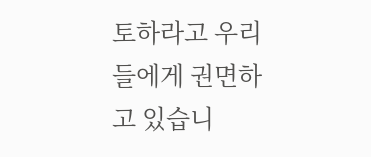토하라고 우리들에게 권면하고 있습니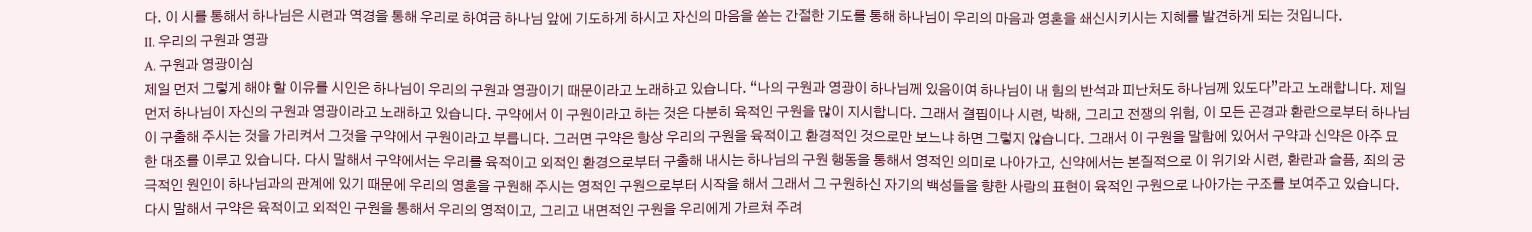다. 이 시를 통해서 하나님은 시련과 역경을 통해 우리로 하여금 하나님 앞에 기도하게 하시고 자신의 마음을 쏟는 간절한 기도를 통해 하나님이 우리의 마음과 영혼을 쇄신시키시는 지혜를 발견하게 되는 것입니다.
II. 우리의 구원과 영광
A. 구원과 영광이심
제일 먼저 그렇게 해야 할 이유를 시인은 하나님이 우리의 구원과 영광이기 때문이라고 노래하고 있습니다. “나의 구원과 영광이 하나님께 있음이여 하나님이 내 힘의 반석과 피난처도 하나님께 있도다”라고 노래합니다. 제일 먼저 하나님이 자신의 구원과 영광이라고 노래하고 있습니다. 구약에서 이 구원이라고 하는 것은 다분히 육적인 구원을 많이 지시합니다. 그래서 결핍이나 시련, 박해, 그리고 전쟁의 위험, 이 모든 곤경과 환란으로부터 하나님이 구출해 주시는 것을 가리켜서 그것을 구약에서 구원이라고 부릅니다. 그러면 구약은 항상 우리의 구원을 육적이고 환경적인 것으로만 보느냐 하면 그렇지 않습니다. 그래서 이 구원을 말함에 있어서 구약과 신약은 아주 묘한 대조를 이루고 있습니다. 다시 말해서 구약에서는 우리를 육적이고 외적인 환경으로부터 구출해 내시는 하나님의 구원 행동을 통해서 영적인 의미로 나아가고, 신약에서는 본질적으로 이 위기와 시련, 환란과 슬픔, 죄의 궁극적인 원인이 하나님과의 관계에 있기 때문에 우리의 영혼을 구원해 주시는 영적인 구원으로부터 시작을 해서 그래서 그 구원하신 자기의 백성들을 향한 사랑의 표현이 육적인 구원으로 나아가는 구조를 보여주고 있습니다. 다시 말해서 구약은 육적이고 외적인 구원을 통해서 우리의 영적이고, 그리고 내면적인 구원을 우리에게 가르쳐 주려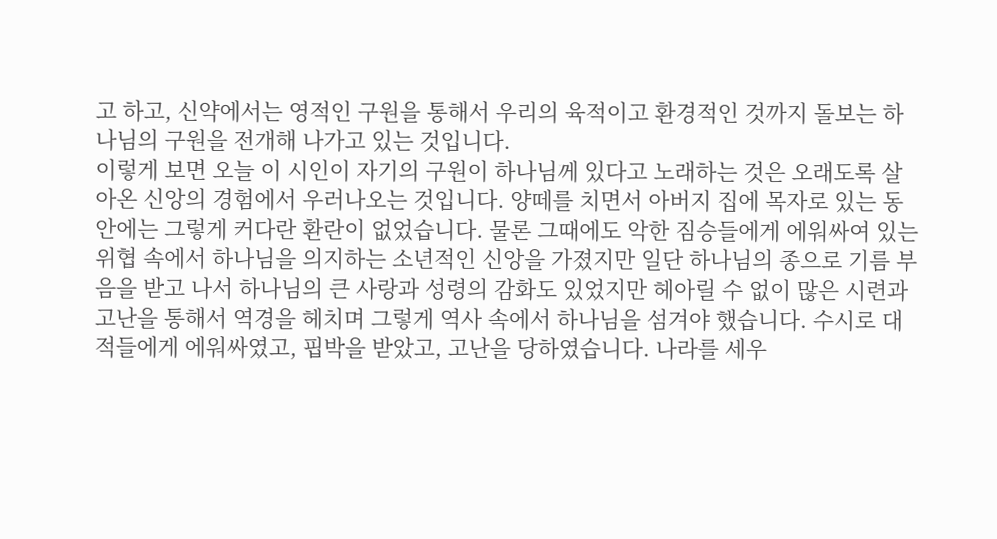고 하고, 신약에서는 영적인 구원을 통해서 우리의 육적이고 환경적인 것까지 돌보는 하나님의 구원을 전개해 나가고 있는 것입니다.
이렇게 보면 오늘 이 시인이 자기의 구원이 하나님께 있다고 노래하는 것은 오래도록 살아온 신앙의 경험에서 우러나오는 것입니다. 양떼를 치면서 아버지 집에 목자로 있는 동안에는 그렇게 커다란 환란이 없었습니다. 물론 그때에도 악한 짐승들에게 에워싸여 있는 위협 속에서 하나님을 의지하는 소년적인 신앙을 가졌지만 일단 하나님의 종으로 기름 부음을 받고 나서 하나님의 큰 사랑과 성령의 감화도 있었지만 헤아릴 수 없이 많은 시련과 고난을 통해서 역경을 헤치며 그렇게 역사 속에서 하나님을 섬겨야 했습니다. 수시로 대적들에게 에워싸였고, 핍박을 받았고, 고난을 당하였습니다. 나라를 세우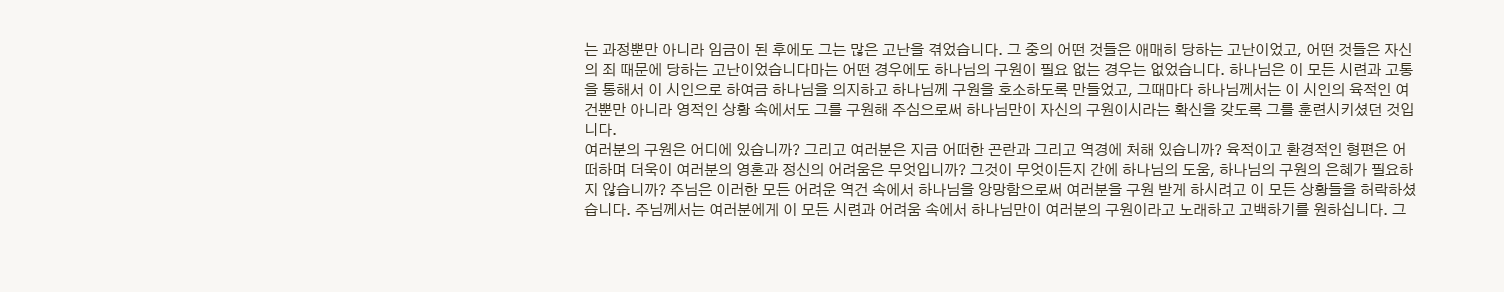는 과정뿐만 아니라 임금이 된 후에도 그는 많은 고난을 겪었습니다. 그 중의 어떤 것들은 애매히 당하는 고난이었고, 어떤 것들은 자신의 죄 때문에 당하는 고난이었습니다마는 어떤 경우에도 하나님의 구원이 필요 없는 경우는 없었습니다. 하나님은 이 모든 시련과 고통을 통해서 이 시인으로 하여금 하나님을 의지하고 하나님께 구원을 호소하도록 만들었고, 그때마다 하나님께서는 이 시인의 육적인 여건뿐만 아니라 영적인 상황 속에서도 그를 구원해 주심으로써 하나님만이 자신의 구원이시라는 확신을 갖도록 그를 훈련시키셨던 것입니다.
여러분의 구원은 어디에 있습니까? 그리고 여러분은 지금 어떠한 곤란과 그리고 역경에 처해 있습니까? 육적이고 환경적인 형편은 어떠하며 더욱이 여러분의 영혼과 정신의 어려움은 무엇입니까? 그것이 무엇이든지 간에 하나님의 도움, 하나님의 구원의 은혜가 필요하지 않습니까? 주님은 이러한 모든 어려운 역건 속에서 하나님을 앙망함으로써 여러분을 구원 받게 하시려고 이 모든 상황들을 허락하셨습니다. 주님께서는 여러분에게 이 모든 시련과 어려움 속에서 하나님만이 여러분의 구원이라고 노래하고 고백하기를 원하십니다. 그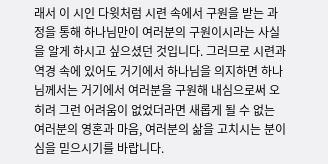래서 이 시인 다윗처럼 시련 속에서 구원을 받는 과정을 통해 하나님만이 여러분의 구원이시라는 사실을 알게 하시고 싶으셨던 것입니다. 그러므로 시련과 역경 속에 있어도 거기에서 하나님을 의지하면 하나님께서는 거기에서 여러분을 구원해 내심으로써 오히려 그런 어려움이 없었더라면 새롭게 될 수 없는 여러분의 영혼과 마음, 여러분의 삶을 고치시는 분이심을 믿으시기를 바랍니다.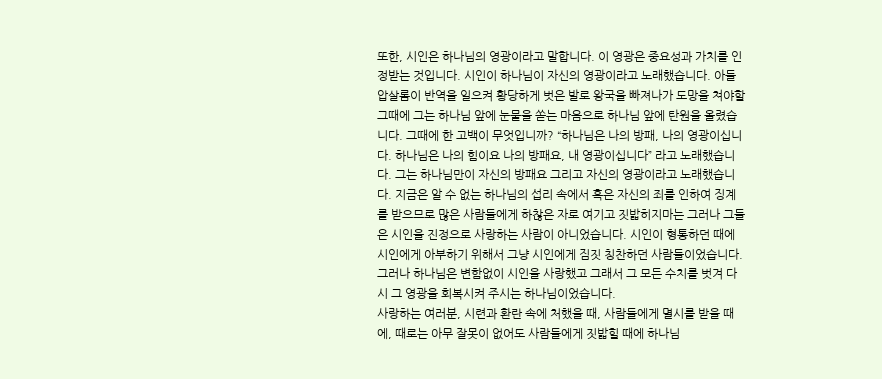또한, 시인은 하나님의 영광이라고 말합니다. 이 영광은 중요성과 가치를 인정받는 것입니다. 시인이 하나님이 자신의 영광이라고 노래했습니다. 아들 압살롬이 반역을 일으켜 황당하게 벗은 발로 왕국을 빠져나가 도망을 쳐야할 그때에 그는 하나님 앞에 눈물을 쏟는 마음으로 하나님 앞에 탄원을 올렸습니다. 그때에 한 고백이 무엇입니까? “하나님은 나의 방패, 나의 영광이십니다. 하나님은 나의 힘이요 나의 방패요, 내 영광이십니다” 라고 노래했습니다. 그는 하나님만이 자신의 방패요 그리고 자신의 영광이라고 노래했습니다. 지금은 알 수 없는 하나님의 섭리 속에서 혹은 자신의 죄를 인하여 징계를 받으므로 많은 사람들에게 하찮은 자로 여기고 짓밟히지마는 그러나 그들은 시인을 진정으로 사랑하는 사람이 아니었습니다. 시인이 형통하던 때에 시인에게 아부하기 위해서 그냥 시인에게 짐짓 칭찬하던 사람들이었습니다. 그러나 하나님은 변함없이 시인을 사랑했고 그래서 그 모든 수치를 벗겨 다시 그 영광을 회복시켜 주시는 하나님이었습니다.
사랑하는 여러분, 시련과 환란 속에 처했을 때, 사람들에게 멸시를 받을 때에, 때로는 아무 잘못이 없어도 사람들에게 짓밟힐 때에 하나님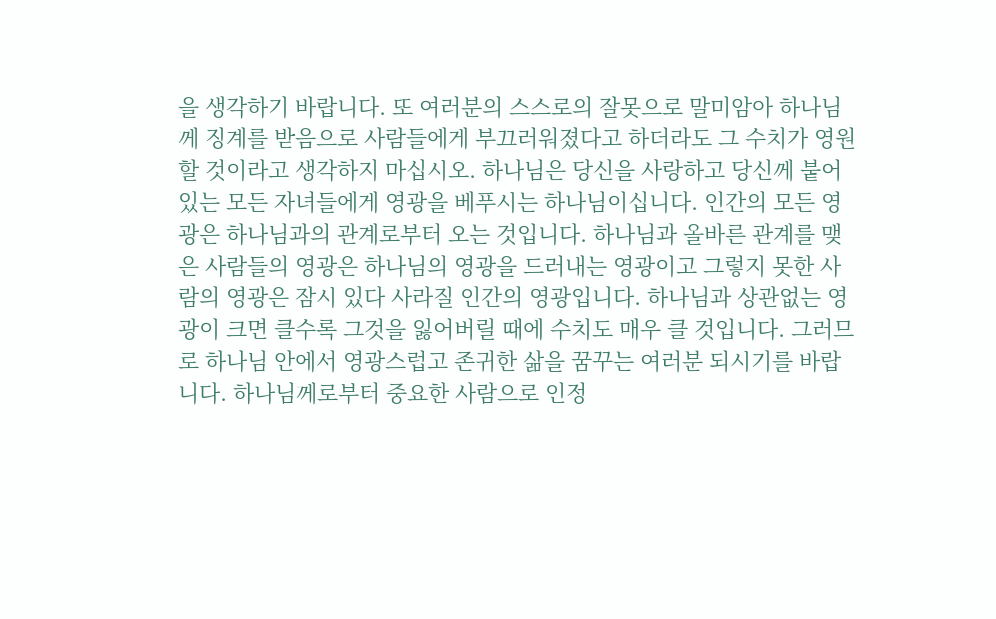을 생각하기 바랍니다. 또 여러분의 스스로의 잘못으로 말미암아 하나님께 징계를 받음으로 사람들에게 부끄러워졌다고 하더라도 그 수치가 영원할 것이라고 생각하지 마십시오. 하나님은 당신을 사랑하고 당신께 붙어있는 모든 자녀들에게 영광을 베푸시는 하나님이십니다. 인간의 모든 영광은 하나님과의 관계로부터 오는 것입니다. 하나님과 올바른 관계를 맺은 사람들의 영광은 하나님의 영광을 드러내는 영광이고 그렇지 못한 사람의 영광은 잠시 있다 사라질 인간의 영광입니다. 하나님과 상관없는 영광이 크면 클수록 그것을 잃어버릴 때에 수치도 매우 클 것입니다. 그러므로 하나님 안에서 영광스럽고 존귀한 삶을 꿈꾸는 여러분 되시기를 바랍니다. 하나님께로부터 중요한 사람으로 인정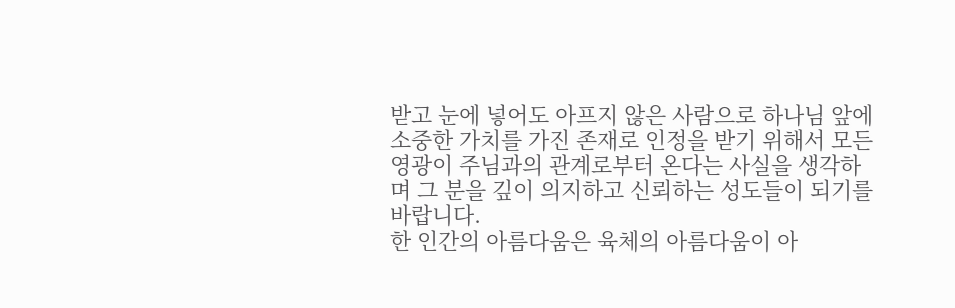받고 눈에 넣어도 아프지 않은 사람으로 하나님 앞에 소중한 가치를 가진 존재로 인정을 받기 위해서 모든 영광이 주님과의 관계로부터 온다는 사실을 생각하며 그 분을 깊이 의지하고 신뢰하는 성도들이 되기를 바랍니다.
한 인간의 아름다움은 육체의 아름다움이 아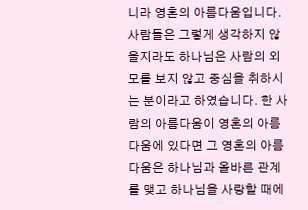니라 영혼의 아름다움입니다. 사람들은 그렇게 생각하지 않을지라도 하나님은 사람의 외모를 보지 않고 중심을 취하시는 분이라고 하였습니다. 한 사람의 아름다움이 영혼의 아름다움에 있다면 그 영혼의 아름다움은 하나님과 올바른 관계를 맺고 하나님을 사랑할 때에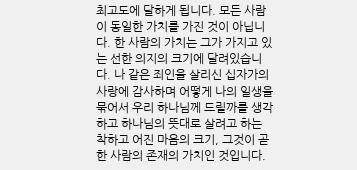최고도에 달하게 됩니다. 모든 사람이 동일한 가치를 가진 것이 아닙니다. 한 사람의 가치는 그가 가지고 있는 선한 의지의 크기에 달려있습니다. 나 같은 죄인을 살리신 십자가의 사랑에 감사하며 어떻게 나의 일생을 묶어서 우리 하나님께 드릴까를 생각하고 하나님의 뜻대로 살려고 하는 착하고 어진 마음의 크기, 그것이 곧 한 사람의 존재의 가치인 것입니다.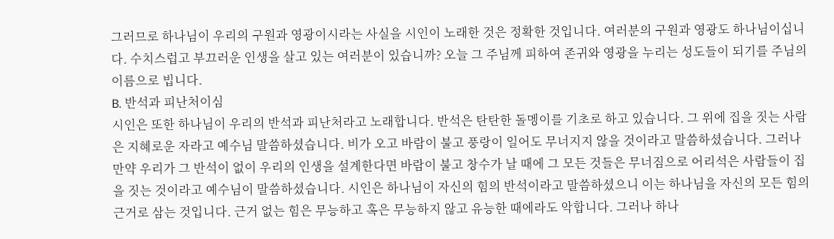그러므로 하나님이 우리의 구원과 영광이시라는 사실을 시인이 노래한 것은 정확한 것입니다. 여러분의 구원과 영광도 하나님이십니다. 수치스럽고 부끄러운 인생을 살고 있는 여러분이 있습니까? 오늘 그 주님께 피하여 존귀와 영광을 누리는 성도들이 되기를 주님의 이름으로 빕니다.
B. 반석과 피난처이심
시인은 또한 하나님이 우리의 반석과 피난처라고 노래합니다. 반석은 탄탄한 돌멩이를 기초로 하고 있습니다. 그 위에 집을 짓는 사람은 지혜로운 자라고 예수님 말씀하셨습니다. 비가 오고 바람이 불고 풍랑이 일어도 무너지지 않을 것이라고 말씀하셨습니다. 그러나 만약 우리가 그 반석이 없이 우리의 인생을 설계한다면 바람이 불고 창수가 날 때에 그 모든 것들은 무너짐으로 어리석은 사람들이 집을 짓는 것이라고 예수님이 말씀하셨습니다. 시인은 하나님이 자신의 힘의 반석이라고 말씀하셨으니 이는 하나님을 자신의 모든 힘의 근거로 삼는 것입니다. 근거 없는 힘은 무능하고 혹은 무능하지 않고 유능한 때에라도 악합니다. 그러나 하나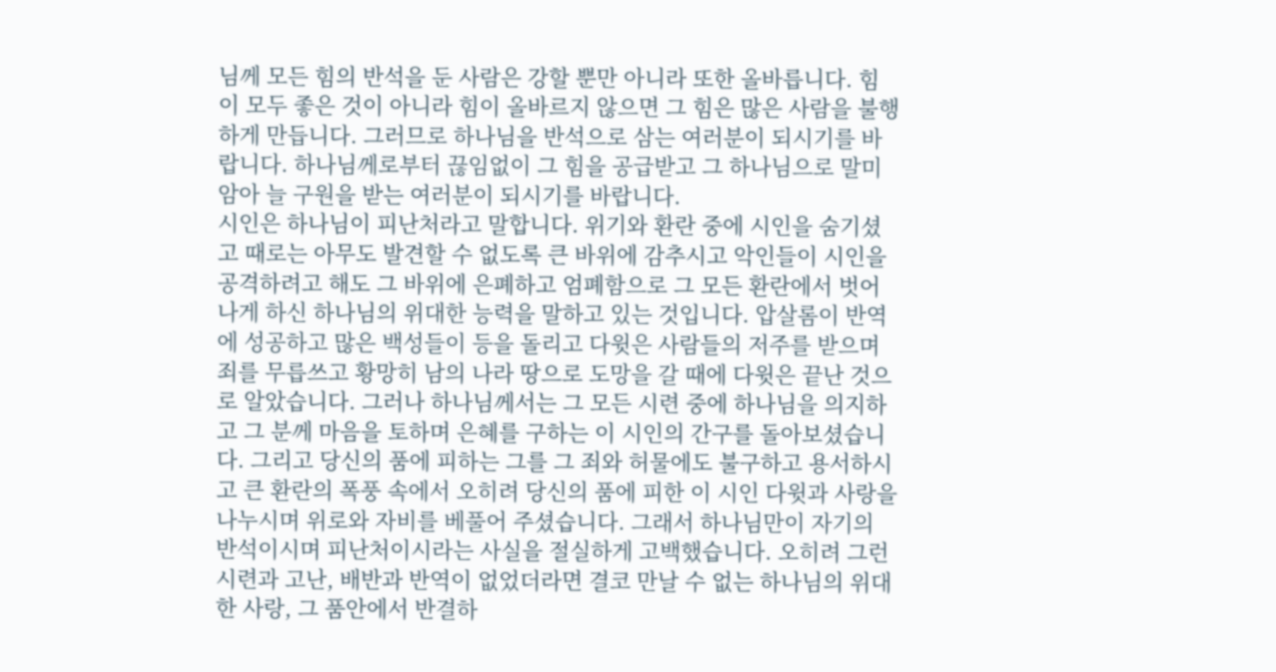님께 모든 힘의 반석을 둔 사람은 강할 뿐만 아니라 또한 올바릅니다. 힘이 모두 좋은 것이 아니라 힘이 올바르지 않으면 그 힘은 많은 사람을 불행하게 만듭니다. 그러므로 하나님을 반석으로 삼는 여러분이 되시기를 바랍니다. 하나님께로부터 끊임없이 그 힘을 공급받고 그 하나님으로 말미암아 늘 구원을 받는 여러분이 되시기를 바랍니다.
시인은 하나님이 피난처라고 말합니다. 위기와 환란 중에 시인을 숨기셨고 때로는 아무도 발견할 수 없도록 큰 바위에 감추시고 악인들이 시인을 공격하려고 해도 그 바위에 은폐하고 엄폐함으로 그 모든 환란에서 벗어나게 하신 하나님의 위대한 능력을 말하고 있는 것입니다. 압살롬이 반역에 성공하고 많은 백성들이 등을 돌리고 다윗은 사람들의 저주를 받으며 죄를 무릅쓰고 황망히 남의 나라 땅으로 도망을 갈 때에 다윗은 끝난 것으로 알았습니다. 그러나 하나님께서는 그 모든 시련 중에 하나님을 의지하고 그 분께 마음을 토하며 은혜를 구하는 이 시인의 간구를 돌아보셨습니다. 그리고 당신의 품에 피하는 그를 그 죄와 허물에도 불구하고 용서하시고 큰 환란의 폭풍 속에서 오히려 당신의 품에 피한 이 시인 다윗과 사랑을 나누시며 위로와 자비를 베풀어 주셨습니다. 그래서 하나님만이 자기의 반석이시며 피난처이시라는 사실을 절실하게 고백했습니다. 오히려 그런 시련과 고난, 배반과 반역이 없었더라면 결코 만날 수 없는 하나님의 위대한 사랑, 그 품안에서 반결하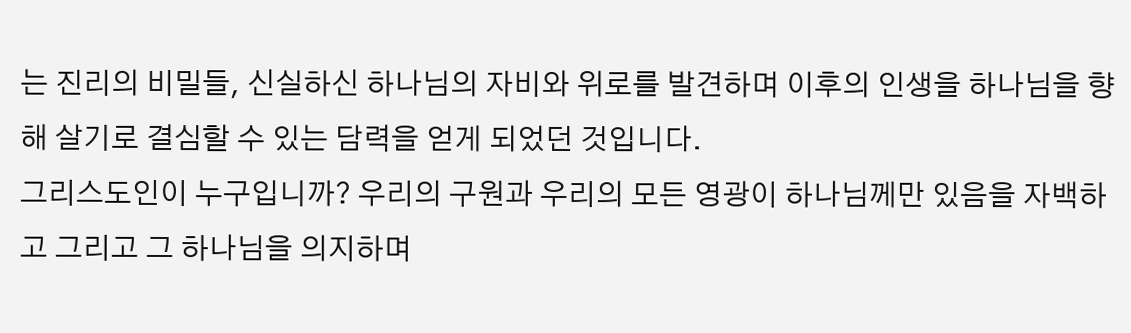는 진리의 비밀들, 신실하신 하나님의 자비와 위로를 발견하며 이후의 인생을 하나님을 향해 살기로 결심할 수 있는 담력을 얻게 되었던 것입니다.
그리스도인이 누구입니까? 우리의 구원과 우리의 모든 영광이 하나님께만 있음을 자백하고 그리고 그 하나님을 의지하며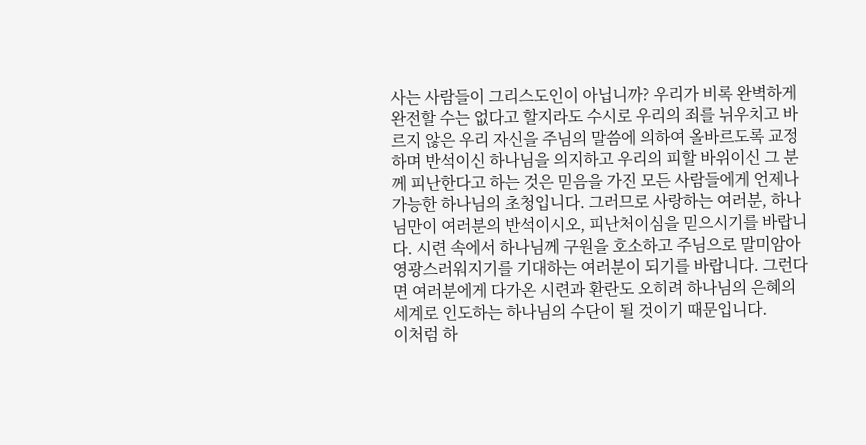사는 사람들이 그리스도인이 아닙니까? 우리가 비록 완벽하게 완전할 수는 없다고 할지라도 수시로 우리의 죄를 뉘우치고 바르지 않은 우리 자신을 주님의 말씀에 의하여 올바르도록 교정하며 반석이신 하나님을 의지하고 우리의 피할 바위이신 그 분께 피난한다고 하는 것은 믿음을 가진 모든 사람들에게 언제나 가능한 하나님의 초청입니다. 그러므로 사랑하는 여러분, 하나님만이 여러분의 반석이시오, 피난처이심을 믿으시기를 바랍니다. 시련 속에서 하나님께 구원을 호소하고 주님으로 말미암아 영광스러워지기를 기대하는 여러분이 되기를 바랍니다. 그런다면 여러분에게 다가온 시련과 환란도 오히려 하나님의 은혜의 세계로 인도하는 하나님의 수단이 될 것이기 때문입니다.
이처럼 하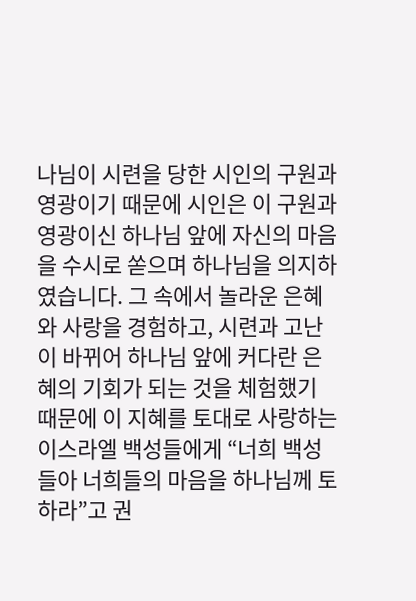나님이 시련을 당한 시인의 구원과 영광이기 때문에 시인은 이 구원과 영광이신 하나님 앞에 자신의 마음을 수시로 쏟으며 하나님을 의지하였습니다. 그 속에서 놀라운 은혜와 사랑을 경험하고, 시련과 고난이 바뀌어 하나님 앞에 커다란 은혜의 기회가 되는 것을 체험했기 때문에 이 지혜를 토대로 사랑하는 이스라엘 백성들에게 “너희 백성들아 너희들의 마음을 하나님께 토하라”고 권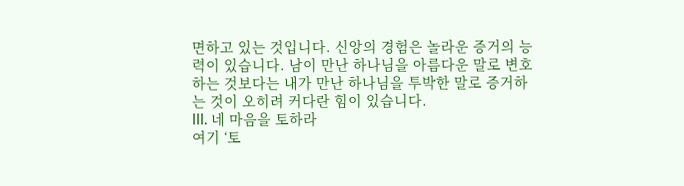면하고 있는 것입니다. 신앙의 경험은 놀라운 증거의 능력이 있습니다. 남이 만난 하나님을 아름다운 말로 변호하는 것보다는 내가 만난 하나님을 투박한 말로 증거하는 것이 오히려 커다란 힘이 있습니다.
III. 네 마음을 토하라
여기 ‘토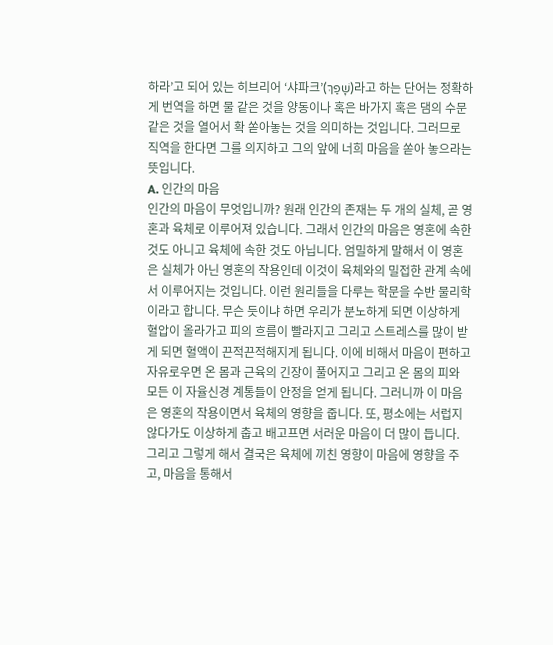하라’고 되어 있는 히브리어 ‘샤파크’(שָׁפַךְ)라고 하는 단어는 정확하게 번역을 하면 물 같은 것을 양동이나 혹은 바가지 혹은 댐의 수문 같은 것을 열어서 확 쏟아놓는 것을 의미하는 것입니다. 그러므로 직역을 한다면 그를 의지하고 그의 앞에 너희 마음을 쏟아 놓으라는 뜻입니다.
A. 인간의 마음
인간의 마음이 무엇입니까? 원래 인간의 존재는 두 개의 실체, 곧 영혼과 육체로 이루어져 있습니다. 그래서 인간의 마음은 영혼에 속한 것도 아니고 육체에 속한 것도 아닙니다. 엄밀하게 말해서 이 영혼은 실체가 아닌 영혼의 작용인데 이것이 육체와의 밀접한 관계 속에서 이루어지는 것입니다. 이런 원리들을 다루는 학문을 수반 물리학이라고 합니다. 무슨 듯이냐 하면 우리가 분노하게 되면 이상하게 혈압이 올라가고 피의 흐름이 빨라지고 그리고 스트레스를 많이 받게 되면 혈액이 끈적끈적해지게 됩니다. 이에 비해서 마음이 편하고 자유로우면 온 몸과 근육의 긴장이 풀어지고 그리고 온 몸의 피와 모든 이 자율신경 계통들이 안정을 얻게 됩니다. 그러니까 이 마음은 영혼의 작용이면서 육체의 영향을 줍니다. 또, 평소에는 서럽지 않다가도 이상하게 춥고 배고프면 서러운 마음이 더 많이 듭니다. 그리고 그렇게 해서 결국은 육체에 끼친 영향이 마음에 영향을 주고, 마음을 통해서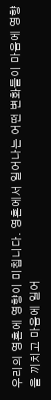우리의 영혼에 영향이 미칩니다. 영혼에서 일어나는 어떤 변화들이 마음에 영향을 끼치고 마음에 일어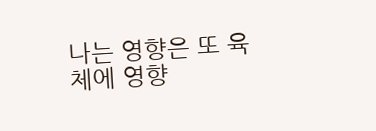나는 영향은 또 육체에 영향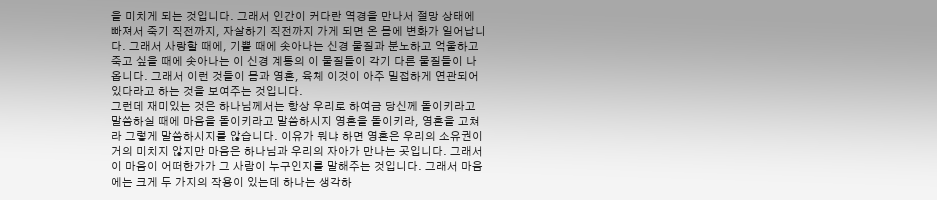을 미치게 되는 것입니다. 그래서 인간이 커다란 역경을 만나서 절망 상태에 빠져서 죽기 직전까지, 자살하기 직전까지 가게 되면 온 몸에 변화가 일어납니다. 그래서 사랑할 때에, 기쁠 때에 솟아나는 신경 물질과 분노하고 억울하고 죽고 싶을 때에 솟아나는 이 신경 계통의 이 물질들이 각기 다른 물질들이 나옵니다. 그래서 이런 것들이 몸과 영혼, 육체 이것이 아주 밀접하게 연관되어 있다라고 하는 것을 보여주는 것입니다.
그런데 재미있는 것은 하나님께서는 항상 우리로 하여금 당신께 돌이키라고 말씀하실 때에 마음을 돌이키라고 말씀하시지 영혼을 돌이키라, 영혼을 고쳐라 그렇게 말씀하시지를 않습니다. 이유가 뭐냐 하면 영혼은 우리의 소유권이 거의 미치지 않지만 마음은 하나님과 우리의 자아가 만나는 곳입니다. 그래서 이 마음이 어떠한가가 그 사람이 누구인지를 말해주는 것입니다. 그래서 마음에는 크게 두 가지의 작용이 있는데 하나는 생각하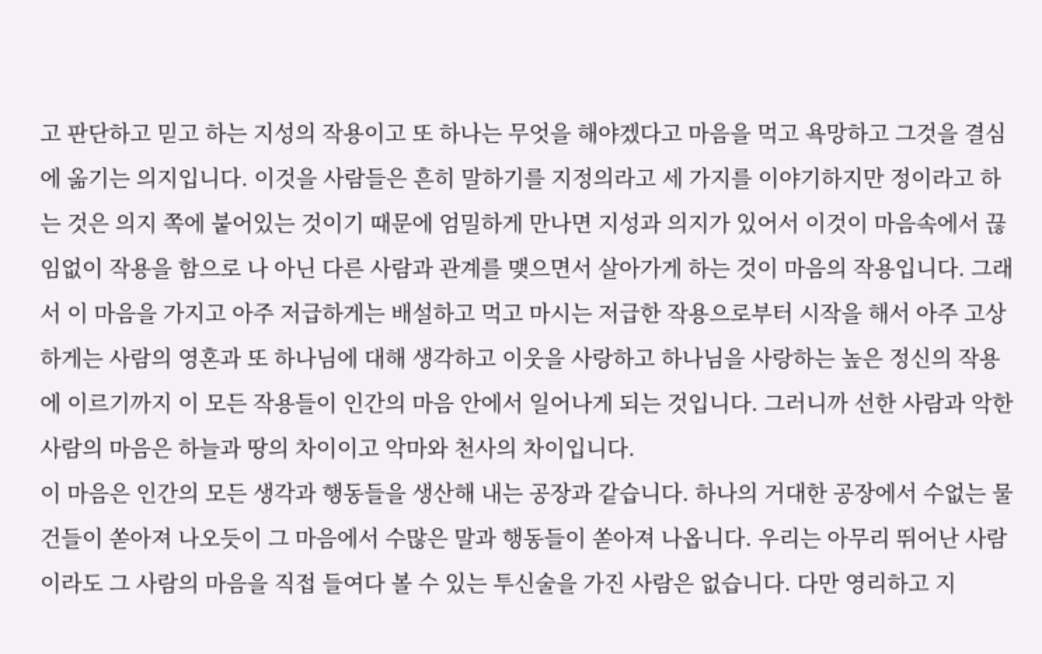고 판단하고 믿고 하는 지성의 작용이고 또 하나는 무엇을 해야겠다고 마음을 먹고 욕망하고 그것을 결심에 옮기는 의지입니다. 이것을 사람들은 흔히 말하기를 지정의라고 세 가지를 이야기하지만 정이라고 하는 것은 의지 쪽에 붙어있는 것이기 때문에 엄밀하게 만나면 지성과 의지가 있어서 이것이 마음속에서 끊임없이 작용을 함으로 나 아닌 다른 사람과 관계를 맺으면서 살아가게 하는 것이 마음의 작용입니다. 그래서 이 마음을 가지고 아주 저급하게는 배설하고 먹고 마시는 저급한 작용으로부터 시작을 해서 아주 고상하게는 사람의 영혼과 또 하나님에 대해 생각하고 이웃을 사랑하고 하나님을 사랑하는 높은 정신의 작용에 이르기까지 이 모든 작용들이 인간의 마음 안에서 일어나게 되는 것입니다. 그러니까 선한 사람과 악한 사람의 마음은 하늘과 땅의 차이이고 악마와 천사의 차이입니다.
이 마음은 인간의 모든 생각과 행동들을 생산해 내는 공장과 같습니다. 하나의 거대한 공장에서 수없는 물건들이 쏟아져 나오듯이 그 마음에서 수많은 말과 행동들이 쏟아져 나옵니다. 우리는 아무리 뛰어난 사람이라도 그 사람의 마음을 직접 들여다 볼 수 있는 투신술을 가진 사람은 없습니다. 다만 영리하고 지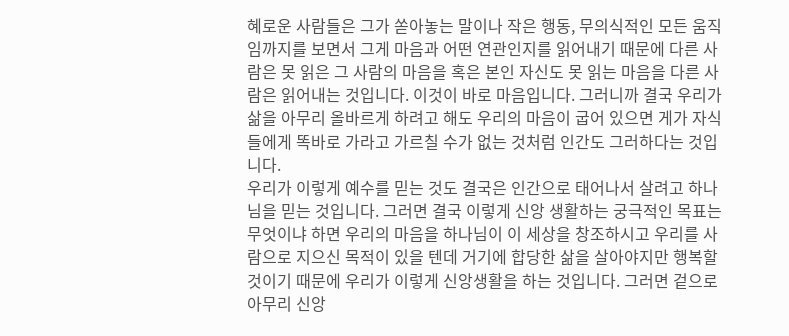혜로운 사람들은 그가 쏟아놓는 말이나 작은 행동, 무의식적인 모든 움직임까지를 보면서 그게 마음과 어떤 연관인지를 읽어내기 때문에 다른 사람은 못 읽은 그 사람의 마음을 혹은 본인 자신도 못 읽는 마음을 다른 사람은 읽어내는 것입니다. 이것이 바로 마음입니다. 그러니까 결국 우리가 삶을 아무리 올바르게 하려고 해도 우리의 마음이 굽어 있으면 게가 자식들에게 똑바로 가라고 가르칠 수가 없는 것처럼 인간도 그러하다는 것입니다.
우리가 이렇게 예수를 믿는 것도 결국은 인간으로 태어나서 살려고 하나님을 믿는 것입니다. 그러면 결국 이렇게 신앙 생활하는 궁극적인 목표는 무엇이냐 하면 우리의 마음을 하나님이 이 세상을 창조하시고 우리를 사람으로 지으신 목적이 있을 텐데 거기에 합당한 삶을 살아야지만 행복할 것이기 때문에 우리가 이렇게 신앙생활을 하는 것입니다. 그러면 겉으로 아무리 신앙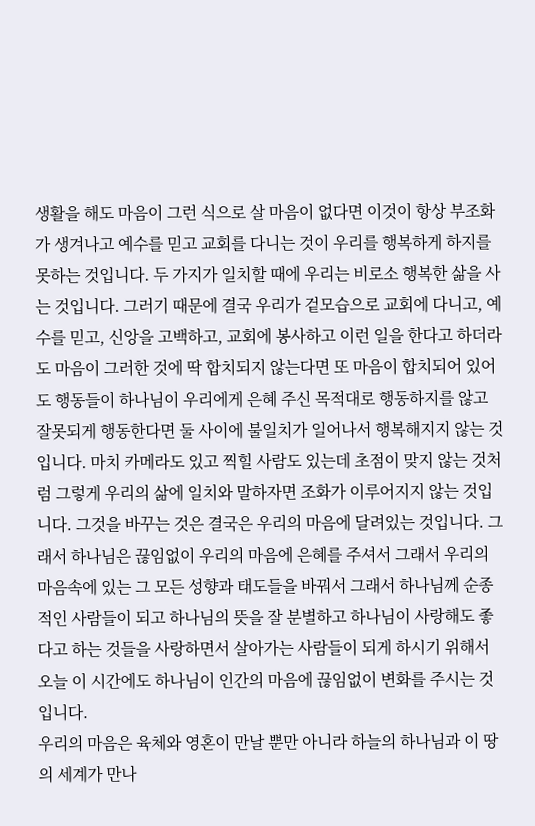생활을 해도 마음이 그런 식으로 살 마음이 없다면 이것이 항상 부조화가 생겨나고 예수를 믿고 교회를 다니는 것이 우리를 행복하게 하지를 못하는 것입니다. 두 가지가 일치할 때에 우리는 비로소 행복한 삶을 사는 것입니다. 그러기 때문에 결국 우리가 겉모습으로 교회에 다니고, 예수를 믿고, 신앙을 고백하고, 교회에 봉사하고 이런 일을 한다고 하더라도 마음이 그러한 것에 딱 합치되지 않는다면 또 마음이 합치되어 있어도 행동들이 하나님이 우리에게 은혜 주신 목적대로 행동하지를 않고 잘못되게 행동한다면 둘 사이에 불일치가 일어나서 행복해지지 않는 것입니다. 마치 카메라도 있고 찍힐 사람도 있는데 초점이 맞지 않는 것처럼 그렇게 우리의 삶에 일치와 말하자면 조화가 이루어지지 않는 것입니다. 그것을 바꾸는 것은 결국은 우리의 마음에 달려있는 것입니다. 그래서 하나님은 끊임없이 우리의 마음에 은혜를 주셔서 그래서 우리의 마음속에 있는 그 모든 성향과 태도들을 바꿔서 그래서 하나님께 순종적인 사람들이 되고 하나님의 뜻을 잘 분별하고 하나님이 사랑해도 좋다고 하는 것들을 사랑하면서 살아가는 사람들이 되게 하시기 위해서 오늘 이 시간에도 하나님이 인간의 마음에 끊임없이 변화를 주시는 것입니다.
우리의 마음은 육체와 영혼이 만날 뿐만 아니라 하늘의 하나님과 이 땅의 세계가 만나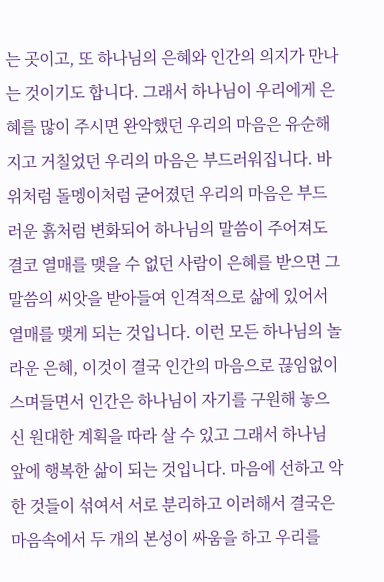는 곳이고, 또 하나님의 은혜와 인간의 의지가 만나는 것이기도 합니다. 그래서 하나님이 우리에게 은혜를 많이 주시면 완악했던 우리의 마음은 유순해지고 거칠었던 우리의 마음은 부드러워집니다. 바위처럼 돌멩이처럼 굳어졌던 우리의 마음은 부드러운 흙처럼 변화되어 하나님의 말씀이 주어져도 결코 열매를 맺을 수 없던 사람이 은혜를 받으면 그 말씀의 씨앗을 받아들여 인격적으로 삶에 있어서 열매를 맺게 되는 것입니다. 이런 모든 하나님의 놀라운 은혜, 이것이 결국 인간의 마음으로 끊임없이 스며들면서 인간은 하나님이 자기를 구원해 놓으신 원대한 계획을 따라 살 수 있고 그래서 하나님 앞에 행복한 삶이 되는 것입니다. 마음에 선하고 악한 것들이 섞여서 서로 분리하고 이러해서 결국은 마음속에서 두 개의 본성이 싸움을 하고 우리를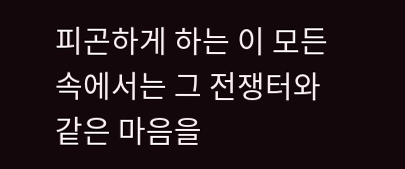피곤하게 하는 이 모든 속에서는 그 전쟁터와 같은 마음을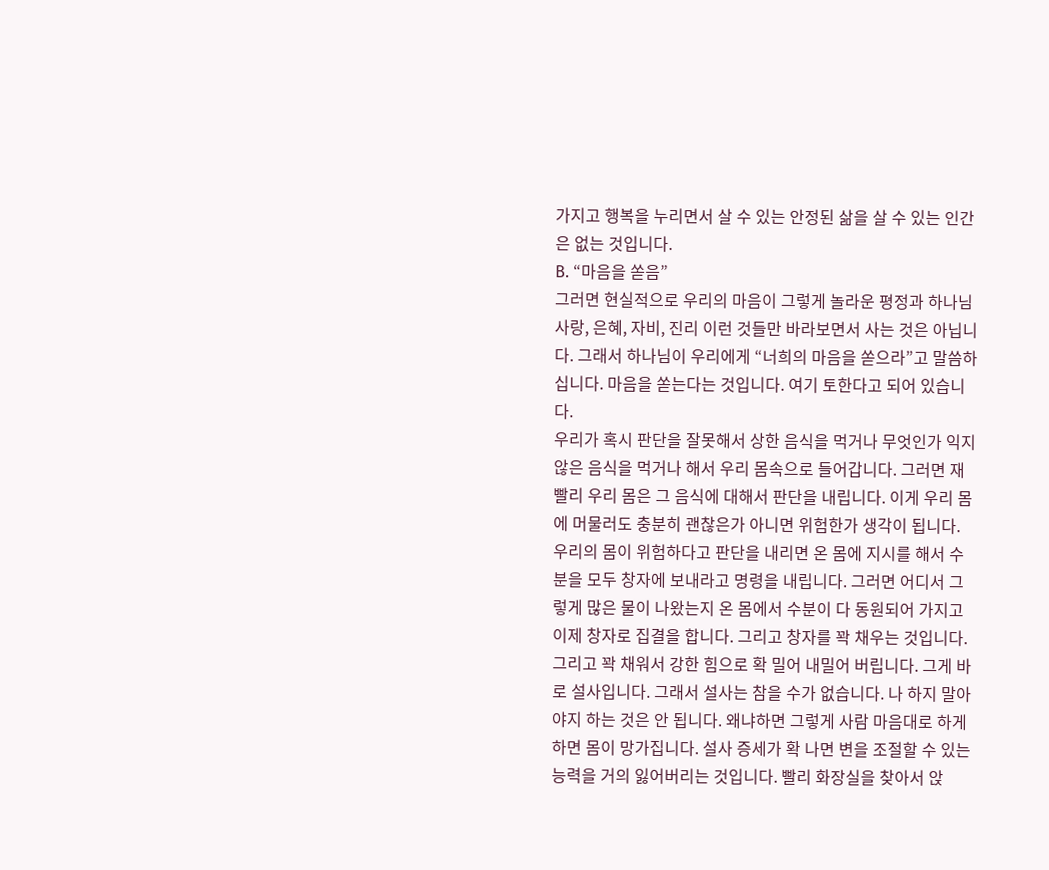가지고 행복을 누리면서 살 수 있는 안정된 삶을 살 수 있는 인간은 없는 것입니다.
B. “마음을 쏟음”
그러면 현실적으로 우리의 마음이 그렇게 놀라운 평정과 하나님 사랑, 은혜, 자비, 진리 이런 것들만 바라보면서 사는 것은 아닙니다. 그래서 하나님이 우리에게 “너희의 마음을 쏟으라”고 말씀하십니다. 마음을 쏟는다는 것입니다. 여기 토한다고 되어 있습니다.
우리가 혹시 판단을 잘못해서 상한 음식을 먹거나 무엇인가 익지 않은 음식을 먹거나 해서 우리 몸속으로 들어갑니다. 그러면 재빨리 우리 몸은 그 음식에 대해서 판단을 내립니다. 이게 우리 몸에 머물러도 충분히 괜찮은가 아니면 위험한가 생각이 됩니다. 우리의 몸이 위험하다고 판단을 내리면 온 몸에 지시를 해서 수분을 모두 창자에 보내라고 명령을 내립니다. 그러면 어디서 그렇게 많은 물이 나왔는지 온 몸에서 수분이 다 동원되어 가지고 이제 창자로 집결을 합니다. 그리고 창자를 꽉 채우는 것입니다. 그리고 꽉 채워서 강한 힘으로 확 밀어 내밀어 버립니다. 그게 바로 설사입니다. 그래서 설사는 참을 수가 없습니다. 나 하지 말아야지 하는 것은 안 됩니다. 왜냐하면 그렇게 사람 마음대로 하게 하면 몸이 망가집니다. 설사 증세가 확 나면 변을 조절할 수 있는 능력을 거의 잃어버리는 것입니다. 빨리 화장실을 찾아서 앉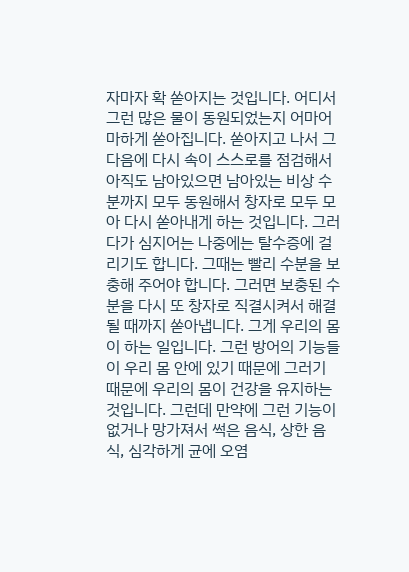자마자 확 쏟아지는 것입니다. 어디서 그런 많은 물이 동원되었는지 어마어마하게 쏟아집니다. 쏟아지고 나서 그 다음에 다시 속이 스스로를 점검해서 아직도 남아있으면 남아있는 비상 수분까지 모두 동원해서 창자로 모두 모아 다시 쏟아내게 하는 것입니다. 그러다가 심지어는 나중에는 탈수증에 걸리기도 합니다. 그때는 빨리 수분을 보충해 주어야 합니다. 그러면 보충된 수분을 다시 또 창자로 직결시켜서 해결될 때까지 쏟아냅니다. 그게 우리의 몸이 하는 일입니다. 그런 방어의 기능들이 우리 몸 안에 있기 때문에 그러기 때문에 우리의 몸이 건강을 유지하는 것입니다. 그런데 만약에 그런 기능이 없거나 망가져서 썩은 음식, 상한 음식, 심각하게 균에 오염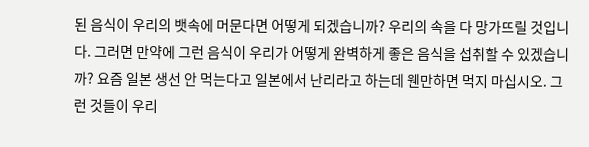된 음식이 우리의 뱃속에 머문다면 어떻게 되겠습니까? 우리의 속을 다 망가뜨릴 것입니다. 그러면 만약에 그런 음식이 우리가 어떻게 완벽하게 좋은 음식을 섭취할 수 있겠습니까? 요즘 일본 생선 안 먹는다고 일본에서 난리라고 하는데 웬만하면 먹지 마십시오. 그런 것들이 우리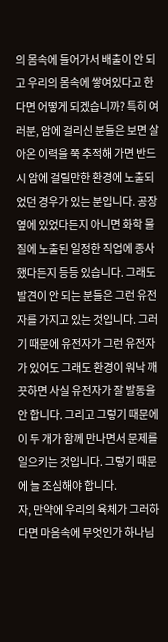의 몸속에 들어가서 배출이 안 되고 우리의 몸속에 쌓여있다고 한다면 어떻게 되겠습니까? 특히 여러분, 암에 걸리신 분들은 보면 살아온 이력을 쭉 추적해 가면 반드시 암에 걸릴만한 환경에 노출되었던 경우가 있는 분입니다. 공장 옆에 있었다든지 아니면 화학 물질에 노출된 일정한 직업에 종사했다든지 등등 있습니다. 그래도 발견이 안 되는 분들은 그런 유전자를 가지고 있는 것입니다. 그러기 때문에 유전자가 그런 유전자가 있어도 그래도 환경이 워낙 깨끗하면 사실 유전자가 잘 발동을 안 합니다. 그리고 그렇기 때문에 이 두 개가 함께 만나면서 문제를 일으키는 것입니다. 그렇기 때문에 늘 조심해야 합니다.
자, 만약에 우리의 육체가 그러하다면 마음속에 무엇인가 하나님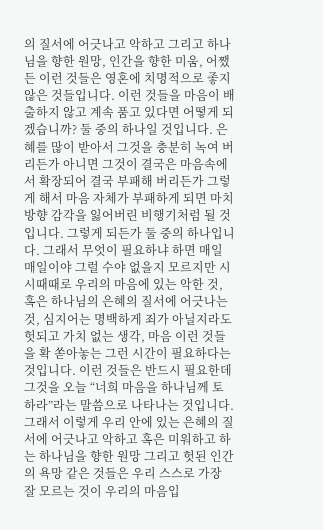의 질서에 어긋나고 악하고 그리고 하나님을 향한 원망, 인간을 향한 미움, 어쨌든 이런 것들은 영혼에 치명적으로 좋지 않은 것들입니다. 이런 것들을 마음이 배출하지 않고 계속 품고 있다면 어떻게 되겠습니까? 둘 중의 하나일 것입니다. 은혜를 많이 받아서 그것을 충분히 녹여 버리든가 아니면 그것이 결국은 마음속에서 확장되어 결국 부패해 버리든가 그렇게 해서 마음 자체가 부패하게 되면 마치 방향 감각을 잃어버린 비행기처럼 될 것입니다. 그렇게 되든가 둘 중의 하나입니다. 그래서 무엇이 필요하냐 하면 매일 매일이야 그럴 수야 없을지 모르지만 시시때때로 우리의 마음에 있는 악한 것, 혹은 하나님의 은혜의 질서에 어긋나는 것, 심지어는 명백하게 죄가 아닐지라도 헛되고 가치 없는 생각, 마음 이런 것들을 확 쏟아놓는 그런 시간이 필요하다는 것입니다. 이런 것들은 반드시 필요한데 그것을 오늘 “너희 마음을 하나님께 토하라”라는 말씀으로 나타나는 것입니다. 그래서 이렇게 우리 안에 있는 은혜의 질서에 어긋나고 악하고 혹은 미워하고 하는 하나님을 향한 원망 그리고 헛된 인간의 욕망 같은 것들은 우리 스스로 가장 잘 모르는 것이 우리의 마음입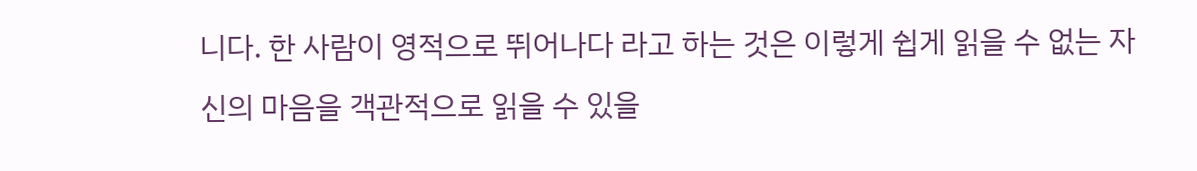니다. 한 사람이 영적으로 뛰어나다 라고 하는 것은 이렇게 쉽게 읽을 수 없는 자신의 마음을 객관적으로 읽을 수 있을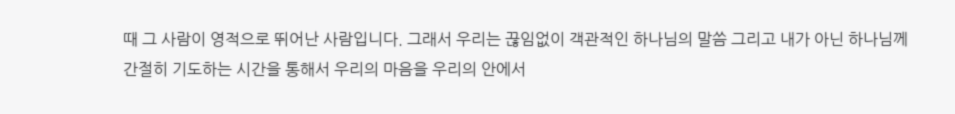때 그 사람이 영적으로 뛰어난 사람입니다. 그래서 우리는 끊임없이 객관적인 하나님의 말씀 그리고 내가 아닌 하나님께 간절히 기도하는 시간을 통해서 우리의 마음을 우리의 안에서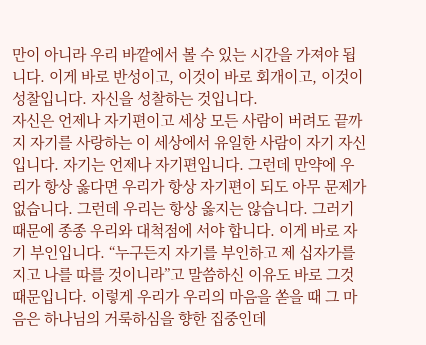만이 아니라 우리 바깥에서 볼 수 있는 시간을 가져야 됩니다. 이게 바로 반성이고, 이것이 바로 회개이고, 이것이 성찰입니다. 자신을 성찰하는 것입니다.
자신은 언제나 자기편이고 세상 모든 사람이 버려도 끝까지 자기를 사랑하는 이 세상에서 유일한 사람이 자기 자신입니다. 자기는 언제나 자기편입니다. 그런데 만약에 우리가 항상 옳다면 우리가 항상 자기편이 되도 아무 문제가 없습니다. 그런데 우리는 항상 옳지는 않습니다. 그러기 때문에 종종 우리와 대척점에 서야 합니다. 이게 바로 자기 부인입니다. “누구든지 자기를 부인하고 제 십자가를 지고 나를 따를 것이니라”고 말씀하신 이유도 바로 그것 때문입니다. 이렇게 우리가 우리의 마음을 쏟을 때 그 마음은 하나님의 거룩하심을 향한 집중인데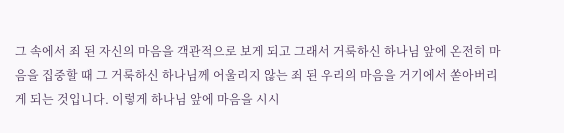그 속에서 죄 된 자신의 마음을 객관적으로 보게 되고 그래서 거룩하신 하나님 앞에 온전히 마음을 집중할 때 그 거룩하신 하나님께 어울리지 않는 죄 된 우리의 마음을 거기에서 쏟아버리게 되는 것입니다. 이렇게 하나님 앞에 마음을 시시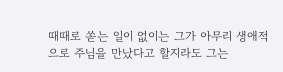때때로 쏟는 일이 없이는 그가 아무리 생애적으로 주님을 만났다고 할지라도 그는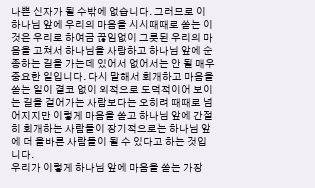나쁜 신자가 될 수밖에 없습니다. 그러므로 이 하나님 앞에 우리의 마음을 시시때때로 쏟는 이것은 우리로 하여금 끊임없이 그릇된 우리의 마음을 고쳐서 하나님을 사랑하고 하나님 앞에 순종하는 길을 가는데 있어서 없어서는 안 될 매우 중요한 일입니다. 다시 말해서 회개하고 마음을 쏟는 일이 결코 없이 외적으로 도덕적이어 보이는 길을 걸어가는 사람보다는 오히려 때때로 넘어지지만 이렇게 마음을 쏟고 하나님 앞에 간절히 회개하는 사람들이 장기적으로는 하나님 앞에 더 올바른 사람들이 될 수 있다고 하는 것입니다.
우리가 이렇게 하나님 앞에 마음을 쏟는 가장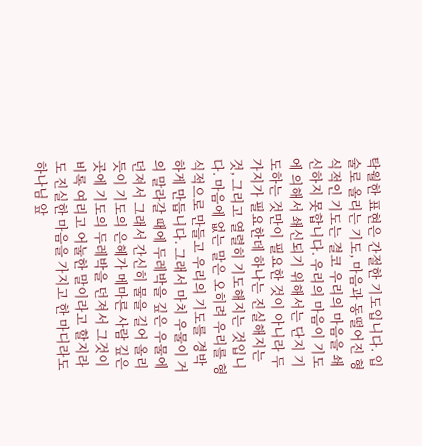탁월한 표현은 간절한 기도입니다. 입술로 올리는 기도, 마음과 동떨어진 형식적인 기도는 결코 우리의 마음을 쇄신하지 못합니다. 우리의 마음이 기도에 의해서 쇄신되기 위해서는 단지 기도하는 것만이 필요한 것이 아니라 두 가지가 필요한데 하나는 진실해지는 것, 그리고 열렬히 기도해지는 것입니다. 마음에 없는 말은 오히려 우리를 형식적으로 만들고 우리의 기도를 경박하게 만듭니다. 그래서 마치 우물이 거의 말라갈 때에 두레박을 깊은 우물에 던져서 그래서 간신히 물을 길어 올리듯이 기도의 은혜가 메마른 사람 깊은 곳에 기도의 두레박을 던져서 그것이 비록 여리고 어눌한 말이라고 할지라도 진실한 마음을 가지고 한 마디라도 하나님 앞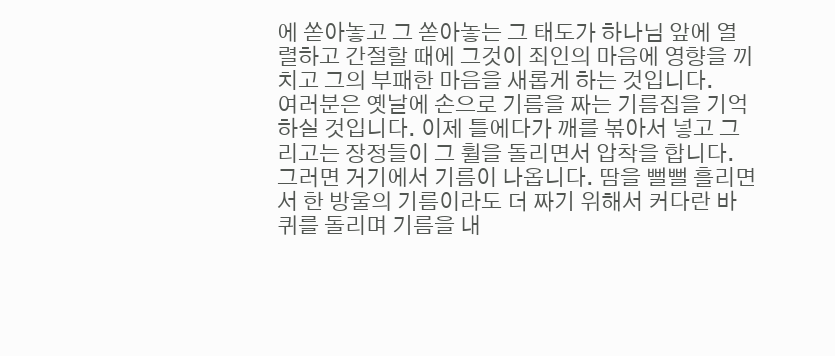에 쏟아놓고 그 쏟아놓는 그 태도가 하나님 앞에 열렬하고 간절할 때에 그것이 죄인의 마음에 영향을 끼치고 그의 부패한 마음을 새롭게 하는 것입니다.
여러분은 옛날에 손으로 기름을 짜는 기름집을 기억하실 것입니다. 이제 틀에다가 깨를 볶아서 넣고 그리고는 장정들이 그 휠을 돌리면서 압착을 합니다. 그러면 거기에서 기름이 나옵니다. 땀을 뻘뻘 흘리면서 한 방울의 기름이라도 더 짜기 위해서 커다란 바퀴를 돌리며 기름을 내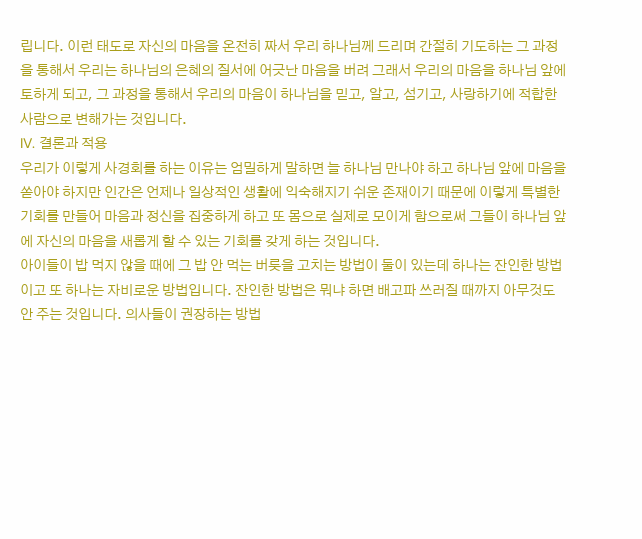립니다. 이런 태도로 자신의 마음을 온전히 짜서 우리 하나님께 드리며 간절히 기도하는 그 과정을 통해서 우리는 하나님의 은혜의 질서에 어긋난 마음을 버려 그래서 우리의 마음을 하나님 앞에 토하게 되고, 그 과정을 통해서 우리의 마음이 하나님을 믿고, 알고, 섬기고, 사랑하기에 적합한 사람으로 변해가는 것입니다.
IV. 결론과 적용
우리가 이렇게 사경회를 하는 이유는 엄밀하게 말하면 늘 하나님 만나야 하고 하나님 앞에 마음을 쏟아야 하지만 인간은 언제나 일상적인 생활에 익숙해지기 쉬운 존재이기 때문에 이렇게 특별한 기회를 만들어 마음과 정신을 집중하게 하고 또 몸으로 실제로 모이게 함으로써 그들이 하나님 앞에 자신의 마음을 새롭게 할 수 있는 기회를 갖게 하는 것입니다.
아이들이 밥 먹지 않을 때에 그 밥 안 먹는 버릇을 고치는 방법이 둘이 있는데 하나는 잔인한 방법이고 또 하나는 자비로운 방법입니다. 잔인한 방법은 뭐냐 하면 배고파 쓰러질 때까지 아무것도 안 주는 것입니다. 의사들이 권장하는 방법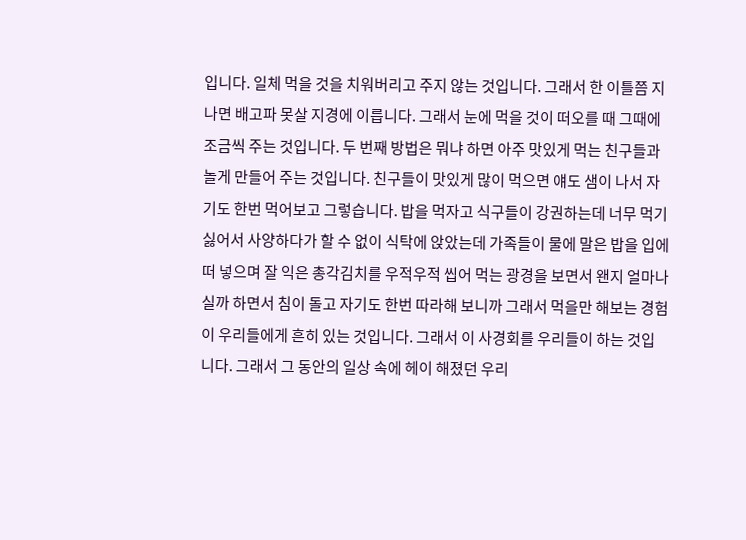입니다. 일체 먹을 것을 치워버리고 주지 않는 것입니다. 그래서 한 이틀쯤 지나면 배고파 못살 지경에 이릅니다. 그래서 눈에 먹을 것이 떠오를 때 그때에 조금씩 주는 것입니다. 두 번째 방법은 뭐냐 하면 아주 맛있게 먹는 친구들과 놀게 만들어 주는 것입니다. 친구들이 맛있게 많이 먹으면 얘도 샘이 나서 자기도 한번 먹어보고 그렇습니다. 밥을 먹자고 식구들이 강권하는데 너무 먹기 싫어서 사양하다가 할 수 없이 식탁에 앉았는데 가족들이 물에 말은 밥을 입에 떠 넣으며 잘 익은 총각김치를 우적우적 씹어 먹는 광경을 보면서 왠지 얼마나 실까 하면서 침이 돌고 자기도 한번 따라해 보니까 그래서 먹을만 해보는 경험이 우리들에게 흔히 있는 것입니다. 그래서 이 사경회를 우리들이 하는 것입니다. 그래서 그 동안의 일상 속에 헤이 해졌던 우리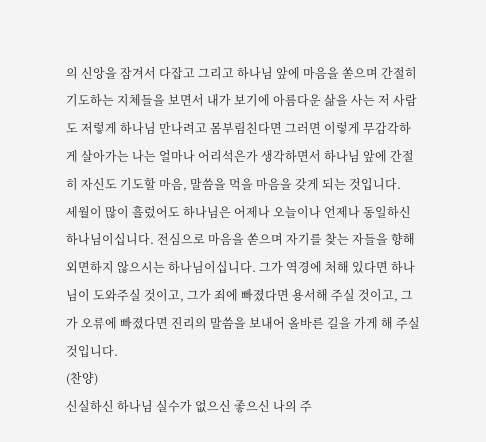의 신앙을 잠겨서 다잡고 그리고 하나님 앞에 마음을 쏟으며 간절히 기도하는 지체들을 보면서 내가 보기에 아름다운 삶을 사는 저 사람도 저렇게 하나님 만나려고 몸부림친다면 그러면 이렇게 무감각하게 살아가는 나는 얼마나 어리석은가 생각하면서 하나님 앞에 간절히 자신도 기도할 마음, 말씀을 먹을 마음을 갖게 되는 것입니다.
세월이 많이 흘렀어도 하나님은 어제나 오늘이나 언제나 동일하신 하나님이십니다. 전심으로 마음을 쏟으며 자기를 찾는 자들을 향해 외면하지 않으시는 하나님이십니다. 그가 역경에 처해 있다면 하나님이 도와주실 것이고, 그가 죄에 빠졌다면 용서해 주실 것이고, 그가 오류에 빠졌다면 진리의 말씀을 보내어 올바른 길을 가게 해 주실 것입니다.
(찬양)
신실하신 하나님 실수가 없으신 좋으신 나의 주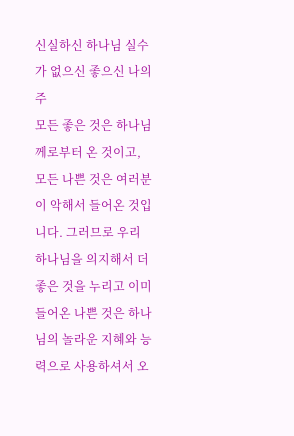신실하신 하나님 실수가 없으신 좋으신 나의 주
모든 좋은 것은 하나님께로부터 온 것이고, 모든 나쁜 것은 여러분이 악해서 들어온 것입니다. 그러므로 우리 하나님을 의지해서 더 좋은 것을 누리고 이미 들어온 나쁜 것은 하나님의 놀라운 지혜와 능력으로 사용하셔서 오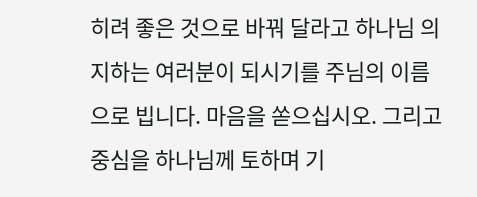히려 좋은 것으로 바꿔 달라고 하나님 의지하는 여러분이 되시기를 주님의 이름으로 빕니다. 마음을 쏟으십시오. 그리고 중심을 하나님께 토하며 기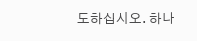도하십시오. 하나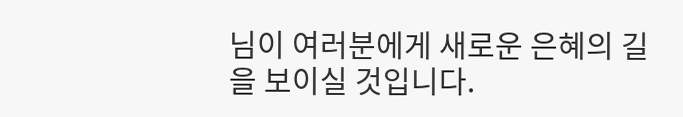님이 여러분에게 새로운 은혜의 길을 보이실 것입니다.